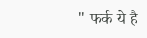" फर्क ये है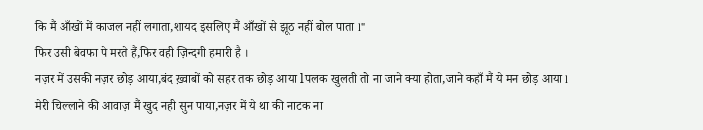कि मैं आँखों में काजल नहीं लगाता,शायद इसलिए मैं आँखों से झूठ नहीं बोल पाता l"
फिर उसी बेवफा पे मरते हैं,फिर वही ज़िन्दगी हमारी है ।
नज़र में उसकी नज़र छोड़ आया,बंद ख़्वाबों को सहर तक छोड़ आया lपलक खुलती तो ना जाने क्या होता,जाने कहाँ मैं ये मन छोड़ आया l
मेरी चिल्लाने की आवाज़ मैं खुद नही सुन पाया,नज़र में ये था की नाटक ना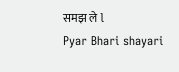समझ ले l
Pyar Bhari shayari